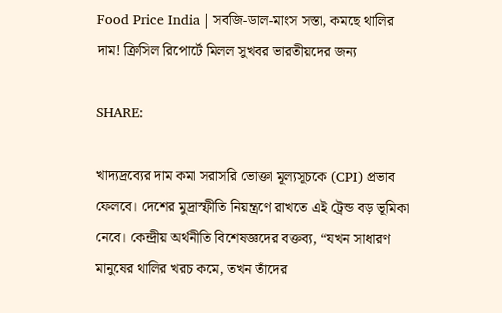Food Price India | সবজি-ডাল-মাংস সস্তা, কমছে থালির দাম! ক্রিসিল রিপোর্টে মিলল সুখবর ভারতীয়দের জন্য

SHARE:

খাদ্যদ্রব্যের দাম কমা সরাসরি ভোক্তা মূল্যসূচকে (CPI) প্রভাব ফেলবে। দেশের মুদ্রাস্ফীতি নিয়ন্ত্রণে রাখতে এই ট্রেন্ড বড় ভূমিকা নেবে। কেন্দ্রীয় অর্থনীতি বিশেষজ্ঞদের বক্তব্য, “যখন সাধারণ মানুষের থালির খরচ কমে, তখন তাঁদের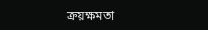ক্রয়ক্ষমতা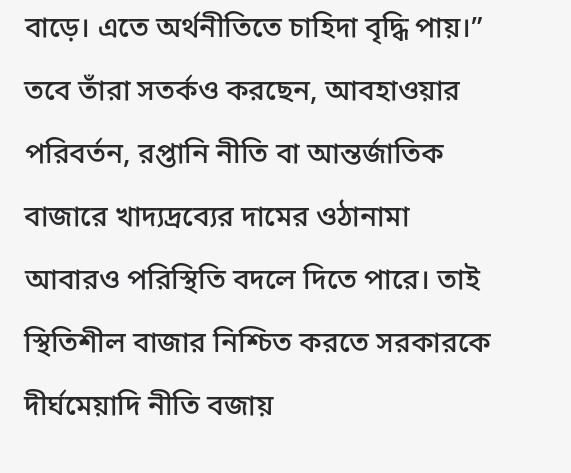বাড়ে। এতে অর্থনীতিতে চাহিদা বৃদ্ধি পায়।” তবে তাঁরা সতর্কও করছেন, আবহাওয়ার পরিবর্তন, রপ্তানি নীতি বা আন্তর্জাতিক বাজারে খাদ্যদ্রব্যের দামের ওঠানামা আবারও পরিস্থিতি বদলে দিতে পারে। তাই স্থিতিশীল বাজার নিশ্চিত করতে সরকারকে দীর্ঘমেয়াদি নীতি বজায়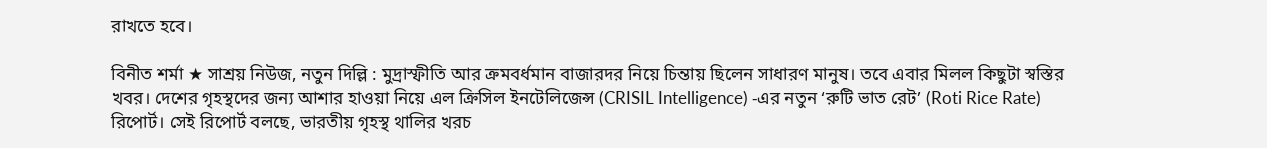রাখতে হবে।

বিনীত শর্মা ★ সাশ্রয় নিউজ, নতুন দিল্লি : মুদ্রাস্ফীতি আর ক্রমবর্ধমান বাজারদর নিয়ে চিন্তায় ছিলেন সাধারণ মানুষ। তবে এবার মিলল কিছুটা স্বস্তির খবর। দেশের গৃহস্থদের জন্য আশার হাওয়া নিয়ে এল ক্রিসিল ইনটেলিজেন্স (CRISIL Intelligence) -এর নতুন ‘রুটি ভাত রেট’ (Roti Rice Rate) রিপোর্ট। সেই রিপোর্ট বলছে, ভারতীয় গৃহস্থ থালির খরচ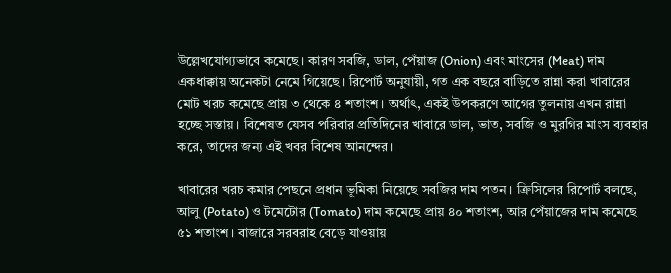উল্লেখযোগ্যভাবে কমেছে। কারণ সবজি, ডাল, পেঁয়াজ (Onion) এবং মাংসের (Meat) দাম একধাক্কায় অনেকটা নেমে গিয়েছে। রিপোর্ট অনুযায়ী, গত এক বছরে বাড়িতে রান্না করা খাবারের মোট খরচ কমেছে প্রায় ৩ থেকে ৪ শতাংশ। অর্থাৎ, একই উপকরণে আগের তুলনায় এখন রান্না হচ্ছে সস্তায়। বিশেষত যেসব পরিবার প্রতিদিনের খাবারে ডাল, ভাত, সবজি ও মুরগির মাংস ব্যবহার করে, তাদের জন্য এই খবর বিশেষ আনন্দের।

খাবারের খরচ কমার পেছনে প্রধান ভূমিকা নিয়েছে সবজির দাম পতন। ক্রিসিলের রিপোর্ট বলছে, আলু (Potato) ও টমেটোর (Tomato) দাম কমেছে প্রায় ৪০ শতাংশ, আর পেঁয়াজের দাম কমেছে ৫১ শতাংশ। বাজারে সরবরাহ বেড়ে যাওয়ায়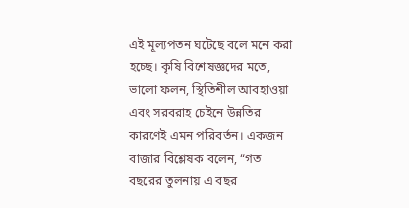এই মূল্যপতন ঘটেছে বলে মনে করা হচ্ছে। কৃষি বিশেষজ্ঞদের মতে, ভালো ফলন, স্থিতিশীল আবহাওয়া এবং সরবরাহ চেইনে উন্নতির কারণেই এমন পরিবর্তন। একজন বাজার বিশ্লেষক বলেন, “গত বছরের তুলনায় এ বছর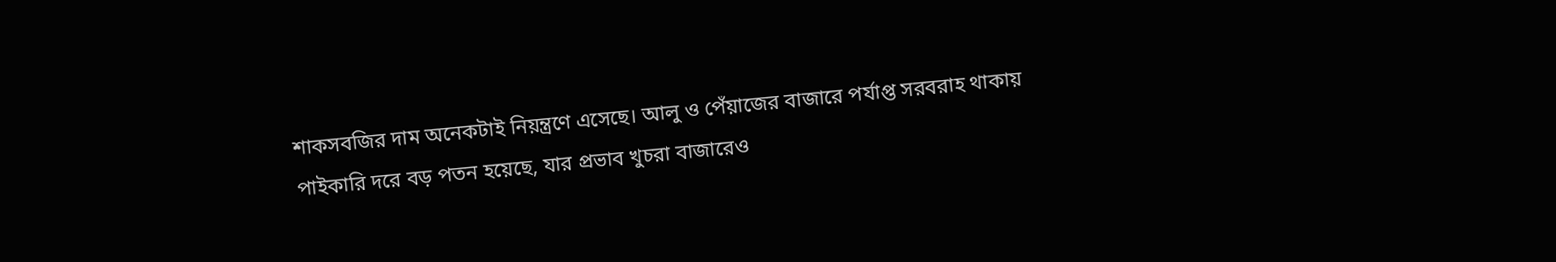শাকসবজির দাম অনেকটাই নিয়ন্ত্রণে এসেছে। আলু ও পেঁয়াজের বাজারে পর্যাপ্ত সরবরাহ থাকায় পাইকারি দরে বড় পতন হয়েছে, যার প্রভাব খুচরা বাজারেও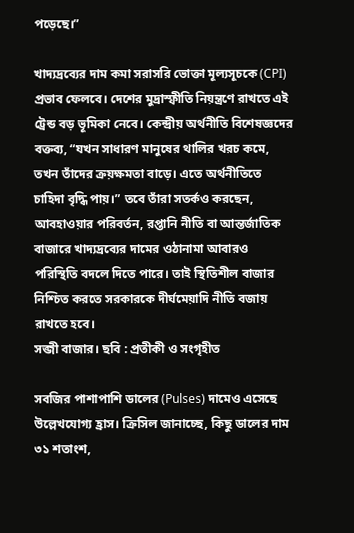পড়েছে।”

খাদ্যদ্রব্যের দাম কমা সরাসরি ভোক্তা মূল্যসূচকে (CPI) প্রভাব ফেলবে। দেশের মুদ্রাস্ফীতি নিয়ন্ত্রণে রাখতে এই ট্রেন্ড বড় ভূমিকা নেবে। কেন্দ্রীয় অর্থনীতি বিশেষজ্ঞদের বক্তব্য, “যখন সাধারণ মানুষের থালির খরচ কমে, তখন তাঁদের ক্রয়ক্ষমতা বাড়ে। এতে অর্থনীতিতে চাহিদা বৃদ্ধি পায়।” তবে তাঁরা সতর্কও করছেন, আবহাওয়ার পরিবর্তন, রপ্তানি নীতি বা আন্তর্জাতিক বাজারে খাদ্যদ্রব্যের দামের ওঠানামা আবারও পরিস্থিতি বদলে দিতে পারে। তাই স্থিতিশীল বাজার নিশ্চিত করতে সরকারকে দীর্ঘমেয়াদি নীতি বজায় রাখতে হবে।
সব্জী বাজার। ছবি : প্রতীকী ও সংগৃহীত

সবজির পাশাপাশি ডালের (Pulses) দামেও এসেছে উল্লেখযোগ্য হ্রাস। ক্রিসিল জানাচ্ছে, কিছু ডালের দাম ৩১ শতাংশ,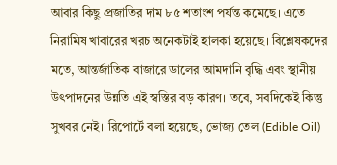আবার কিছু প্রজাতির দাম ৮৫ শতাংশ পর্যন্ত কমেছে। এতে নিরামিষ খাবারের খরচ অনেকটাই হালকা হয়েছে। বিশ্লেষকদের মতে, আন্তর্জাতিক বাজারে ডালের আমদানি বৃদ্ধি এবং স্থানীয় উৎপাদনের উন্নতি এই স্বস্তির বড় কারণ। তবে, সবদিকেই কিন্তু সুখবর নেই। রিপোর্টে বলা হয়েছে, ভোজ্য তেল (Edible Oil)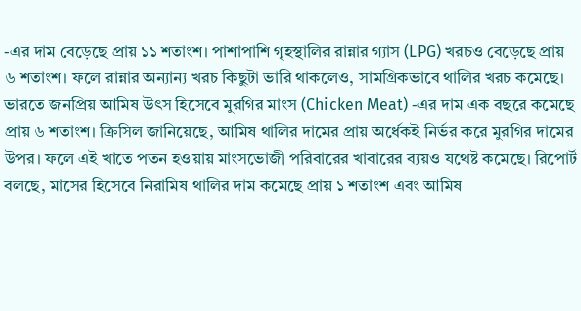-এর দাম বেড়েছে প্রায় ১১ শতাংশ। পাশাপাশি গৃহস্থালির রান্নার গ্যাস (LPG) খরচও বেড়েছে প্রায় ৬ শতাংশ। ফলে রান্নার অন্যান্য খরচ কিছুটা ভারি থাকলেও, সামগ্রিকভাবে থালির খরচ কমেছে। ভারতে জনপ্রিয় আমিষ উৎস হিসেবে মুরগির মাংস (Chicken Meat) -এর দাম এক বছরে কমেছে প্রায় ৬ শতাংশ। ক্রিসিল জানিয়েছে, আমিষ থালির দামের প্রায় অর্ধেকই নির্ভর করে মুরগির দামের উপর। ফলে এই খাতে পতন হওয়ায় মাংসভোজী পরিবারের খাবারের ব্যয়ও যথেষ্ট কমেছে। রিপোর্ট বলছে, মাসের হিসেবে নিরামিষ থালির দাম কমেছে প্রায় ১ শতাংশ এবং আমিষ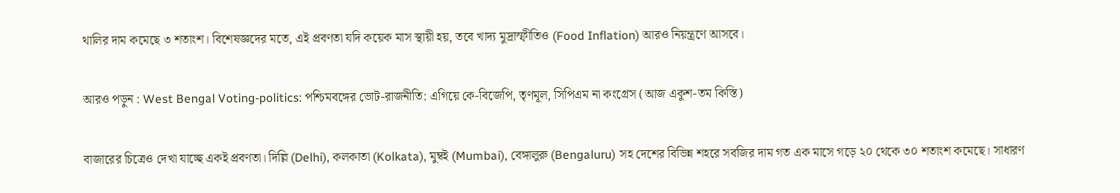থালির দাম কমেছে ৩ শতাংশ। বিশেষজ্ঞদের মতে, এই প্রবণতা যদি কয়েক মাস স্থায়ী হয়, তবে খাদ্য মুদ্রাস্ফীতিও (Food Inflation) আরও নিয়ন্ত্রণে আসবে।

আরও পড়ুন : West Bengal Voting-politics: পশ্চিমবঙ্গের ভোট-রাজনীতি: এগিয়ে কে-বিজেপি, তৃণমূল, সিপিএম না কংগ্রেস (আজ একুশ-তম কিস্তি)

বাজারের চিত্রেও দেখা যাচ্ছে একই প্রবণতা। দিল্লি (Delhi), কলকাতা (Kolkata), মুম্বই (Mumbai), বেঙ্গালুরু (Bengaluru) সহ দেশের বিভিন্ন শহরে সবজির দাম গত এক মাসে গড়ে ২০ থেকে ৩০ শতাংশ কমেছে। সাধারণ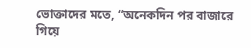ভোক্তাদের মতে, “অনেকদিন পর বাজারে গিয়ে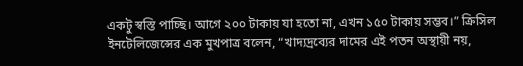একটু স্বস্তি পাচ্ছি। আগে ২০০ টাকায় যা হতো না, এখন ১৫০ টাকায় সম্ভব।” ক্রিসিল ইনটেলিজেন্সের এক মুখপাত্র বলেন, “খাদ্যদ্রব্যের দামের এই পতন অস্থায়ী নয়,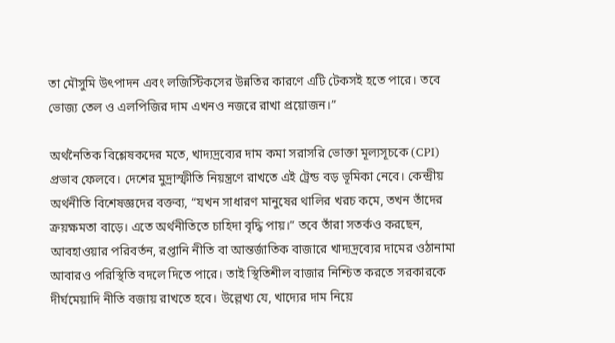তা মৌসুমি উৎপাদন এবং লজিস্টিকসের উন্নতির কারণে এটি টেকসই হতে পারে। তবে ভোজ্য তেল ও এলপিজির দাম এখনও নজরে রাখা প্রয়োজন।”

অর্থনৈতিক বিশ্লেষকদের মতে, খাদ্যদ্রব্যের দাম কমা সরাসরি ভোক্তা মূল্যসূচকে (CPI) প্রভাব ফেলবে। দেশের মুদ্রাস্ফীতি নিয়ন্ত্রণে রাখতে এই ট্রেন্ড বড় ভূমিকা নেবে। কেন্দ্রীয় অর্থনীতি বিশেষজ্ঞদের বক্তব্য, “যখন সাধারণ মানুষের থালির খরচ কমে, তখন তাঁদের ক্রয়ক্ষমতা বাড়ে। এতে অর্থনীতিতে চাহিদা বৃদ্ধি পায়।” তবে তাঁরা সতর্কও করছেন, আবহাওয়ার পরিবর্তন, রপ্তানি নীতি বা আন্তর্জাতিক বাজারে খাদ্যদ্রব্যের দামের ওঠানামা আবারও পরিস্থিতি বদলে দিতে পারে। তাই স্থিতিশীল বাজার নিশ্চিত করতে সরকারকে দীর্ঘমেয়াদি নীতি বজায় রাখতে হবে। উল্লেখ্য যে, খাদ্যের দাম নিয়ে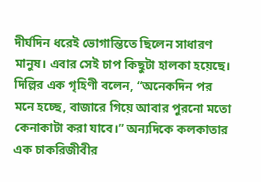দীর্ঘদিন ধরেই ভোগান্তিতে ছিলেন সাধারণ মানুষ। এবার সেই চাপ কিছুটা হালকা হয়েছে। দিল্লির এক গৃহিণী বলেন, “অনেকদিন পর মনে হচ্ছে, বাজারে গিয়ে আবার পুরনো মতো কেনাকাটা করা যাবে।” অন্যদিকে কলকাতার এক চাকরিজীবীর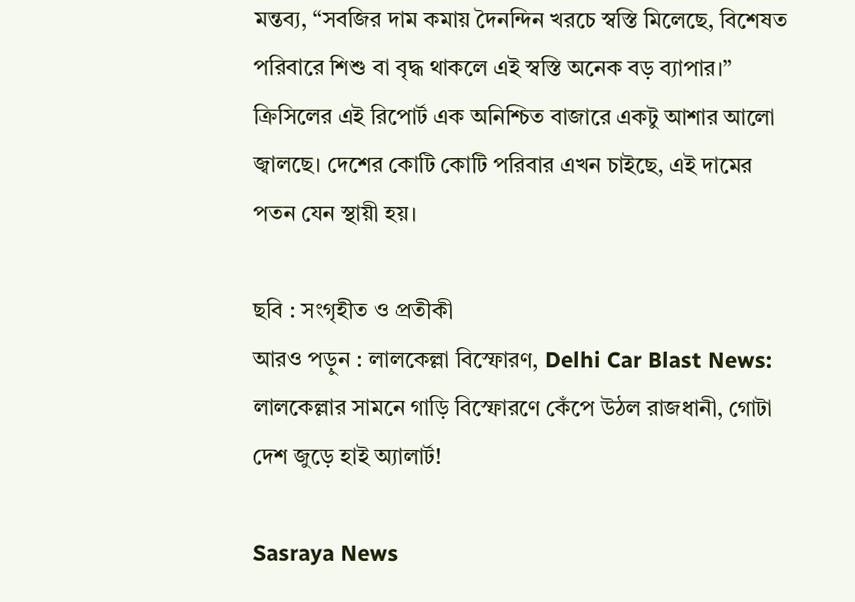মন্তব্য, “সবজির দাম কমায় দৈনন্দিন খরচে স্বস্তি মিলেছে, বিশেষত পরিবারে শিশু বা বৃদ্ধ থাকলে এই স্বস্তি অনেক বড় ব্যাপার।” ক্রিসিলের এই রিপোর্ট এক অনিশ্চিত বাজারে একটু আশার আলো জ্বালছে। দেশের কোটি কোটি পরিবার এখন চাইছে, এই দামের পতন যেন স্থায়ী হয়।

ছবি : সংগৃহীত ও প্রতীকী
আরও পড়ুন : লালকেল্লা বিস্ফোরণ, Delhi Car Blast News: লালকেল্লার সামনে গাড়ি বিস্ফোরণে কেঁপে উঠল রাজধানী, গোটা দেশ জুড়ে হাই অ্যালার্ট!

Sasraya News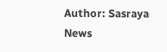Author: Sasraya News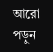আরো পড়ুন